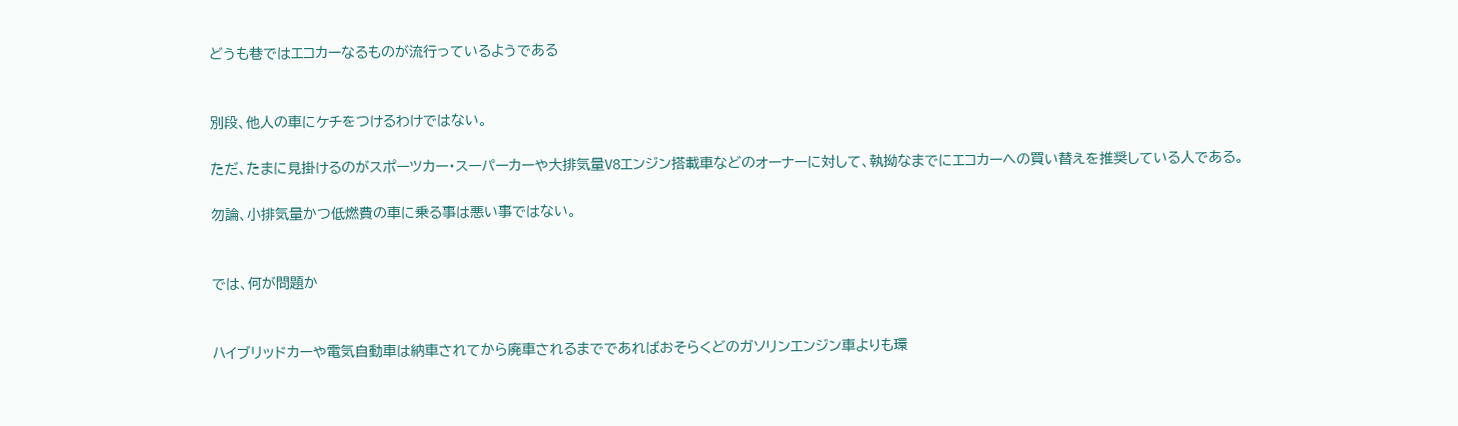どうも巷ではエコカーなるものが流行っているようである


別段、他人の車にケチをつけるわけではない。

ただ、たまに見掛けるのがスポーツカー・スーパーカーや大排気量V8エンジン搭載車などのオーナーに対して、執拗なまでにエコカーへの買い替えを推奨している人である。

勿論、小排気量かつ低燃費の車に乗る事は悪い事ではない。


では、何が問題か


ハイブリッドカーや電気自動車は納車されてから廃車されるまでであればおそらくどのガソリンエンジン車よりも環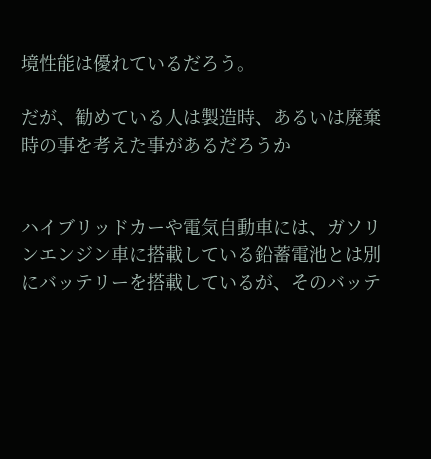境性能は優れているだろう。

だが、勧めている人は製造時、あるいは廃棄時の事を考えた事があるだろうか


ハイブリッドカーや電気自動車には、ガソリンエンジン車に搭載している鉛蓄電池とは別にバッテリーを搭載しているが、そのバッテ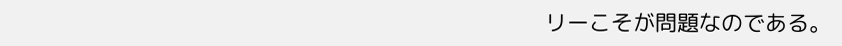リーこそが問題なのである。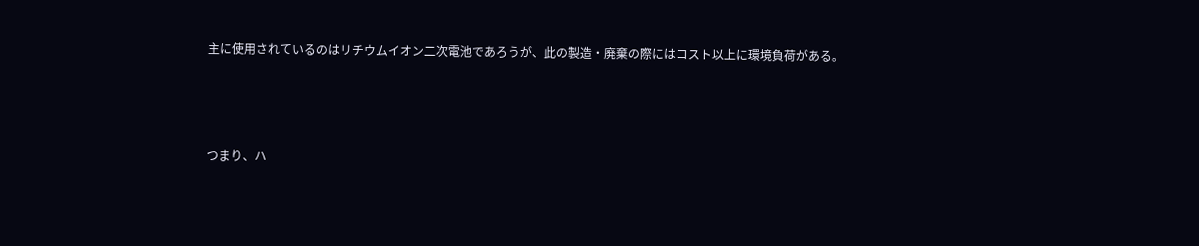主に使用されているのはリチウムイオン二次電池であろうが、此の製造・廃棄の際にはコスト以上に環境負荷がある。



つまり、ハ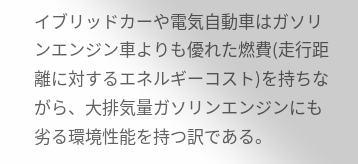イブリッドカーや電気自動車はガソリンエンジン車よりも優れた燃費(走行距離に対するエネルギーコスト)を持ちながら、大排気量ガソリンエンジンにも劣る環境性能を持つ訳である。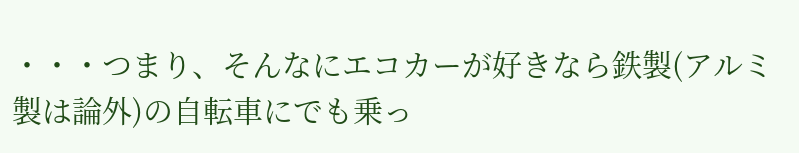・・・つまり、そんなにエコカーが好きなら鉄製(アルミ製は論外)の自転車にでも乗っ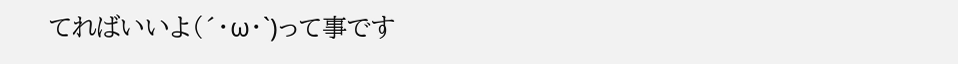てればいいよ(´・ω・`)って事です